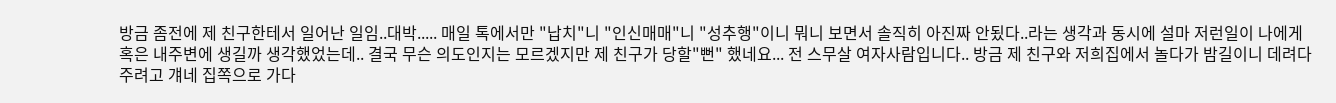방금 좀전에 제 친구한테서 일어난 일임..대박..... 매일 톡에서만 "납치"니 "인신매매"니 "성추행"이니 뭐니 보면서 솔직히 아진짜 안됬다..라는 생각과 동시에 설마 저런일이 나에게 혹은 내주변에 생길까 생각했었는데.. 결국 무슨 의도인지는 모르겠지만 제 친구가 당할"뻔" 했네요... 전 스무살 여자사람입니다.. 방금 제 친구와 저희집에서 놀다가 밤길이니 데려다 주려고 걔네 집쪽으로 가다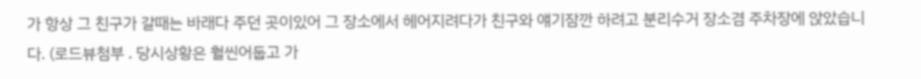가 항상 그 친구가 갈때는 바래다 주던 곳이있어 그 장소에서 헤어지려다가 친구와 얘기잠깐 하려고 분리수거 장소겸 주차장에 앉았습니다. (로드뷰첨부 . 당시상황은 훨씬어둡고 가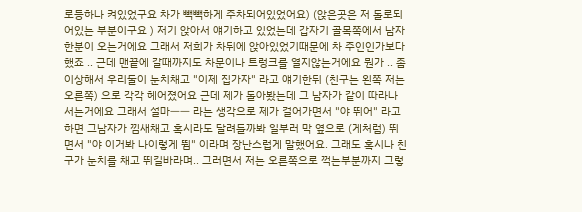로등하나 켜있었구요 차가 빽빽하게 주차되어있었어요) (앉은곳은 저 돌로되어있는 부분이구요 ) 저기 앉아서 얘기하고 있었는데 갑자기 골목쪽에서 남자 한분이 오는거에요 그래서 저희가 차뒤에 앉아있었기때문에 차 주인인가보다 했죠 .. 근데 맨끝에 갈때까지도 차문이나 트렁크를 열지않는거에요 뭔가 .. 좀이상해서 우리둘이 눈치채고 "이제 집가자" 라고 얘기한뒤 (친구는 왼쪽 저는 오른쪽) 으로 각각 헤어졌어요 근데 제가 돌아봤는데 그 남자가 같이 따라나서는거에요 그래서 설마ㅡㅡ 라는 생각으로 제가 걸어가면서 "야 뛰어" 라고하면 그남자가 낌새채고 혹시라도 달려들까봐 일부러 막 옆으로 (게처럼) 뛰면서 "야 이거봐 나이렇게 뜀" 이라며 장난스럽게 말했어요. 그래도 혹시나 친구가 눈치를 채고 뛰길바라며.. 그러면서 저는 오른쪽으로 꺽는부분까지 그렇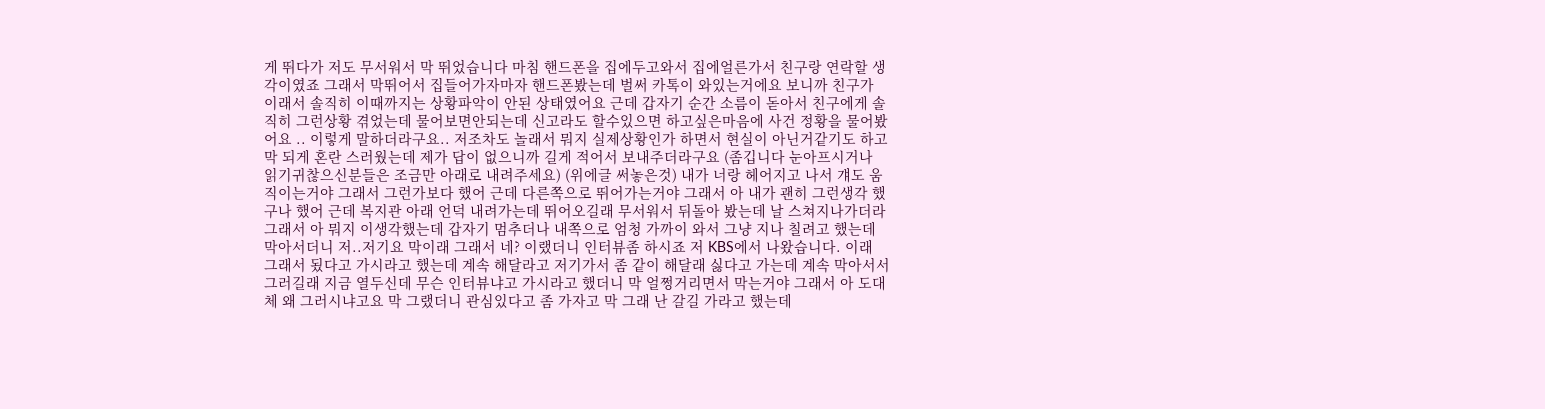게 뛰다가 저도 무서워서 막 뛰었습니다 마침 핸드폰을 집에두고와서 집에얼른가서 친구랑 연락할 생각이였죠 그래서 막뛰어서 집들어가자마자 핸드폰봤는데 벌써 카톡이 와있는거에요 보니까 친구가 이래서 솔직히 이때까지는 상황파악이 안된 상태였어요 근데 갑자기 순간 소름이 돋아서 친구에게 솔직히 그런상황 겪었는데 물어보면안되는데 신고라도 할수있으면 하고싶은마음에 사건 정황을 물어봤어요 .. 이렇게 말하더라구요.. 저조차도 놀래서 뭐지 실제상황인가 하면서 현실이 아닌거같기도 하고 막 되게 혼란 스러웠는데 제가 답이 없으니까 길게 적어서 보내주더라구요 (좀깁니다 눈아프시거나 읽기귀찮으신분들은 조금만 아래로 내려주세요) (위에글 써놓은것) 내가 너랑 헤어지고 나서 걔도 움직이는거야 그래서 그런가보다 했어 근데 다른쪽으로 뛰어가는거야 그래서 아 내가 괜히 그런생각 했구나 했어 근데 복지관 아래 언덕 내려가는데 뛰어오길래 무서워서 뒤돌아 봤는데 날 스쳐지나가더라 그래서 아 뭐지 이생각했는데 갑자기 멈추더나 내쪽으로 엄청 가까이 와서 그냥 지나 칠려고 했는데 막아서더니 저..저기요 막이래 그래서 네? 이랬더니 인터뷰좀 하시죠 저 KBS에서 나왔습니다. 이래 그래서 됬다고 가시라고 했는데 계속 해달라고 저기가서 좀 같이 해달래 싫다고 가는데 계속 막아서서 그러길래 지금 열두신데 무슨 인터뷰냐고 가시라고 했더니 막 얼쩡거리면서 막는거야 그래서 아 도대체 왜 그러시냐고요 막 그랬더니 관심있다고 좀 가자고 막 그래 난 갈길 가라고 했는데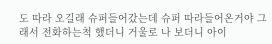도 따라 오길래 슈퍼들어갔는데 슈퍼 따라들어온거야 그래서 전화하는척 했더니 거울로 나 보더니 아이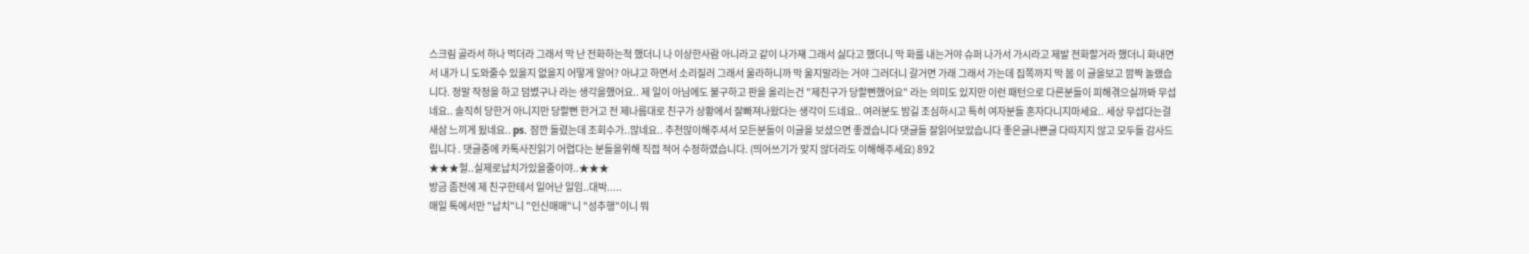스크림 골라서 하나 먹더라 그래서 막 난 전화하는척 했더니 나 이상한사람 아니라고 같이 나가쟤 그래서 싫다고 했더니 막 화를 내는거야 슈퍼 나가서 가시라고 제발 전화할거라 했더니 화내면서 내가 니 도와줄수 있을지 없을지 어떻게 알어? 아냐고 하면서 소리질러 그래서 울라하니까 막 울지말라는 거야 그러더니 갈거면 가래 그래서 가는데 집쪽까지 막 봄 이 글을보고 깜짝 놀랬습니다. 정말 작정을 하고 덤볐구나 라는 생각을했어요.. 제 일이 아님에도 불구하고 판을 올리는건 "제친구가 당할뻔했어요" 라는 의미도 있지만 이런 패턴으로 다른분들이 피해겪으실까봐 무섭네요.. 솔직히 당한거 아니지만 당할뻔 한거고 전 제나름대로 친구가 상황에서 잘빠져나왔다는 생각이 드네요.. 여러분도 밤길 조심하시고 특히 여자분들 혼자다니지마세요.. 세상 무섭다는걸 새삼 느끼게 됬네요.. ps. 잠깐 들렸는데 조회수가..많네요.. 추천많이해주셔서 모든분들이 이글을 보셨으면 좋겠습니다 댓글들 잘읽어보았습니다 좋은글나쁜글 다따지지 않고 모두들 감사드립니다 . 댓글중에 카톡사진읽기 어렵다는 분들을위해 직접 적어 수정하였습니다. (띄어쓰기가 맞지 않더라도 이해해주세요) 892
★★★헐..실제로납치가있을줄이야..★★★
방금 좀전에 제 친구한테서 일어난 일임..대박.....
매일 톡에서만 "납치"니 "인신매매"니 "성추행"이니 뭐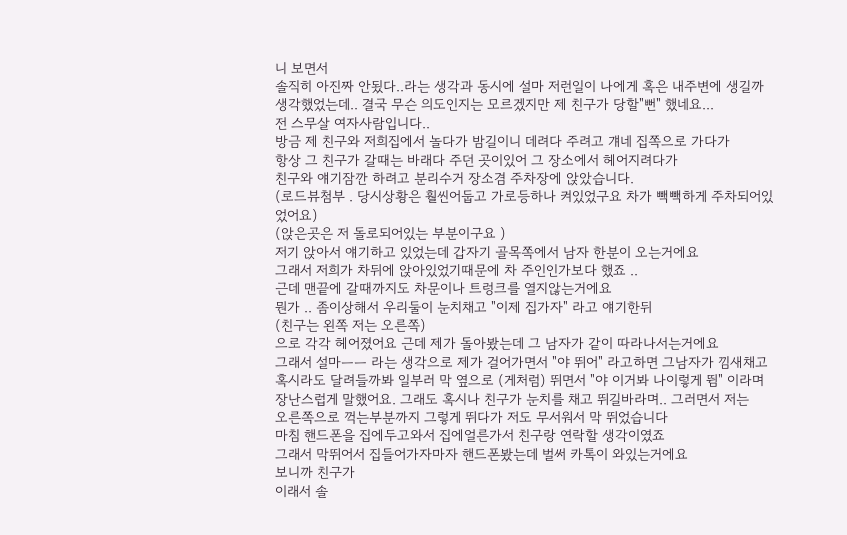니 보면서
솔직히 아진짜 안됬다..라는 생각과 동시에 설마 저런일이 나에게 혹은 내주변에 생길까
생각했었는데.. 결국 무슨 의도인지는 모르겠지만 제 친구가 당할"뻔" 했네요...
전 스무살 여자사람입니다..
방금 제 친구와 저희집에서 놀다가 밤길이니 데려다 주려고 걔네 집쪽으로 가다가
항상 그 친구가 갈때는 바래다 주던 곳이있어 그 장소에서 헤어지려다가
친구와 얘기잠깐 하려고 분리수거 장소겸 주차장에 앉았습니다.
(로드뷰첨부 . 당시상황은 훨씬어둡고 가로등하나 켜있었구요 차가 빽빽하게 주차되어있었어요)
(앉은곳은 저 돌로되어있는 부분이구요 )
저기 앉아서 얘기하고 있었는데 갑자기 골목쪽에서 남자 한분이 오는거에요
그래서 저희가 차뒤에 앉아있었기때문에 차 주인인가보다 했죠 ..
근데 맨끝에 갈때까지도 차문이나 트렁크를 열지않는거에요
뭔가 .. 좀이상해서 우리둘이 눈치채고 "이제 집가자" 라고 얘기한뒤
(친구는 왼쪽 저는 오른쪽)
으로 각각 헤어졌어요 근데 제가 돌아봤는데 그 남자가 같이 따라나서는거에요
그래서 설마ㅡㅡ 라는 생각으로 제가 걸어가면서 "야 뛰어" 라고하면 그남자가 낌새채고
혹시라도 달려들까봐 일부러 막 옆으로 (게처럼) 뛰면서 "야 이거봐 나이렇게 뜀" 이라며
장난스럽게 말했어요. 그래도 혹시나 친구가 눈치를 채고 뛰길바라며.. 그러면서 저는
오른쪽으로 꺽는부분까지 그렇게 뛰다가 저도 무서워서 막 뛰었습니다
마침 핸드폰을 집에두고와서 집에얼른가서 친구랑 연락할 생각이였죠
그래서 막뛰어서 집들어가자마자 핸드폰봤는데 벌써 카톡이 와있는거에요
보니까 친구가
이래서 솔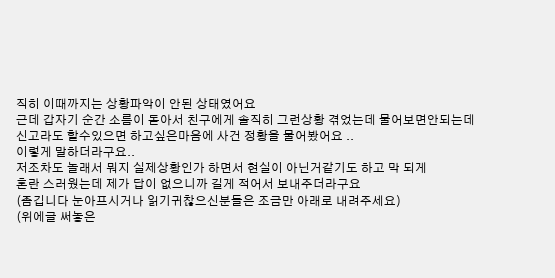직히 이때까지는 상황파악이 안된 상태였어요
근데 갑자기 순간 소름이 돋아서 친구에게 솔직히 그런상황 겪었는데 물어보면안되는데
신고라도 할수있으면 하고싶은마음에 사건 정황을 물어봤어요 ..
이렇게 말하더라구요..
저조차도 놀래서 뭐지 실제상황인가 하면서 현실이 아닌거같기도 하고 막 되게
혼란 스러웠는데 제가 답이 없으니까 길게 적어서 보내주더라구요
(좀깁니다 눈아프시거나 읽기귀찮으신분들은 조금만 아래로 내려주세요)
(위에글 써놓은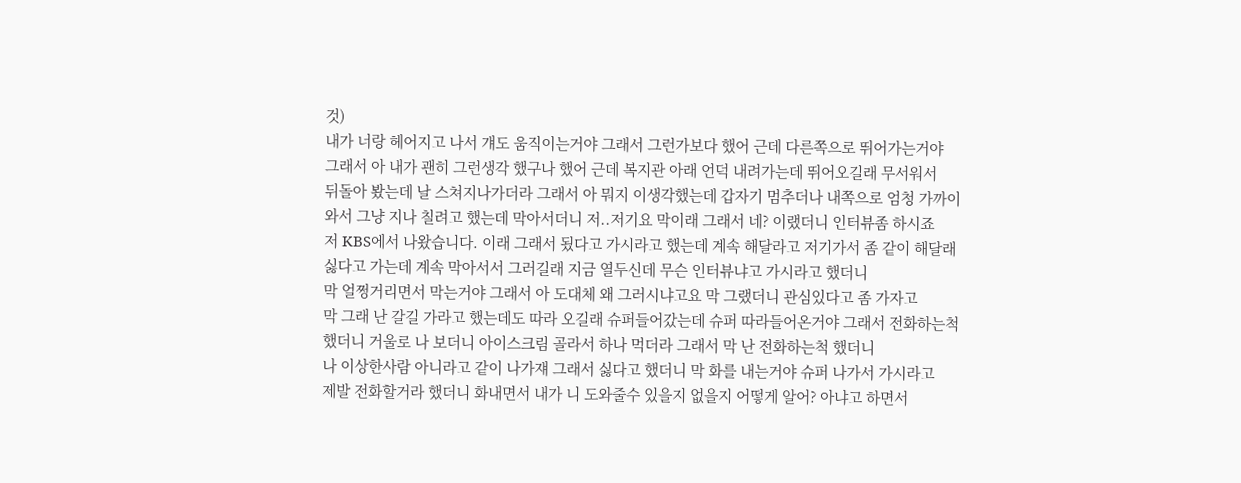것)
내가 너랑 헤어지고 나서 걔도 움직이는거야 그래서 그런가보다 했어 근데 다른쪽으로 뛰어가는거야
그래서 아 내가 괜히 그런생각 했구나 했어 근데 복지관 아래 언덕 내려가는데 뛰어오길래 무서워서
뒤돌아 봤는데 날 스쳐지나가더라 그래서 아 뭐지 이생각했는데 갑자기 멈추더나 내쪽으로 엄청 가까이
와서 그냥 지나 칠려고 했는데 막아서더니 저..저기요 막이래 그래서 네? 이랬더니 인터뷰좀 하시죠
저 KBS에서 나왔습니다. 이래 그래서 됬다고 가시라고 했는데 계속 해달라고 저기가서 좀 같이 해달래
싫다고 가는데 계속 막아서서 그러길래 지금 열두신데 무슨 인터뷰냐고 가시라고 했더니
막 얼쩡거리면서 막는거야 그래서 아 도대체 왜 그러시냐고요 막 그랬더니 관심있다고 좀 가자고
막 그래 난 갈길 가라고 했는데도 따라 오길래 슈퍼들어갔는데 슈퍼 따라들어온거야 그래서 전화하는척
했더니 거울로 나 보더니 아이스크림 골라서 하나 먹더라 그래서 막 난 전화하는척 했더니
나 이상한사람 아니라고 같이 나가쟤 그래서 싫다고 했더니 막 화를 내는거야 슈퍼 나가서 가시라고
제발 전화할거라 했더니 화내면서 내가 니 도와줄수 있을지 없을지 어떻게 알어? 아냐고 하면서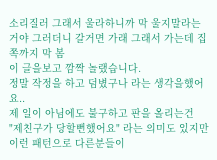소리질러 그래서 울라하니까 막 울지말라는 거야 그러더니 갈거면 가래 그래서 가는데 집쪽까지 막 봄
이 글을보고 깜짝 놀랬습니다.
정말 작정을 하고 덤볐구나 라는 생각을했어요..
제 일이 아님에도 불구하고 판을 올리는건
"제친구가 당할뻔했어요" 라는 의미도 있지만
이런 패턴으로 다른분들이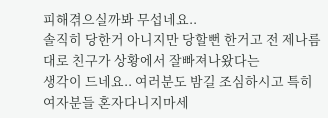피해겪으실까봐 무섭네요..
솔직히 당한거 아니지만 당할뻔 한거고 전 제나름대로 친구가 상황에서 잘빠져나왔다는
생각이 드네요.. 여러분도 밤길 조심하시고 특히 여자분들 혼자다니지마세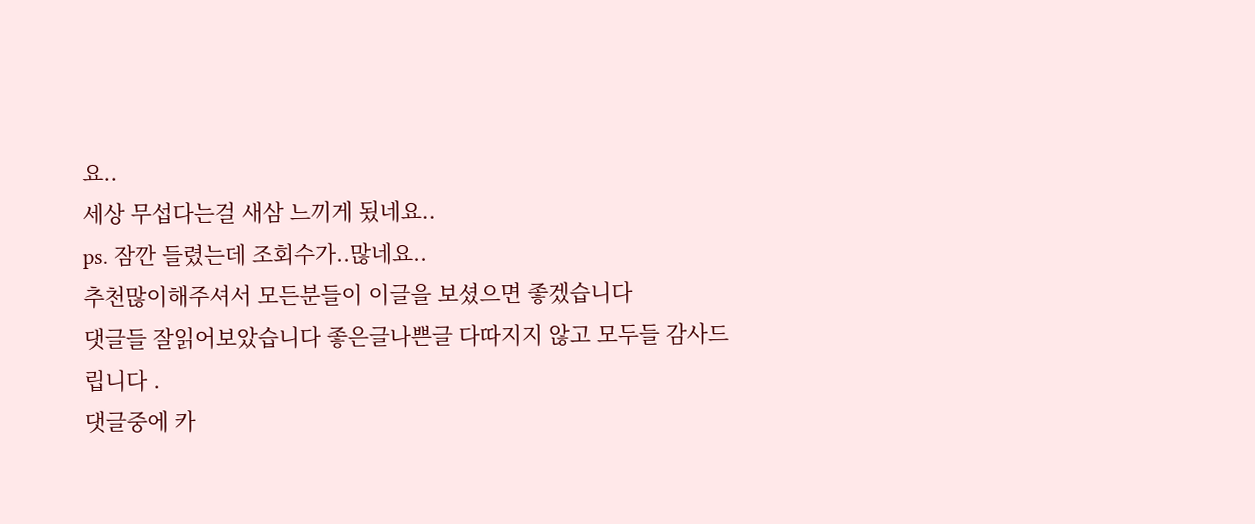요..
세상 무섭다는걸 새삼 느끼게 됬네요..
ps. 잠깐 들렸는데 조회수가..많네요..
추천많이해주셔서 모든분들이 이글을 보셨으면 좋겠습니다
댓글들 잘읽어보았습니다 좋은글나쁜글 다따지지 않고 모두들 감사드립니다 .
댓글중에 카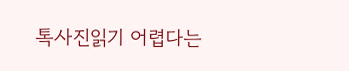톡사진읽기 어렵다는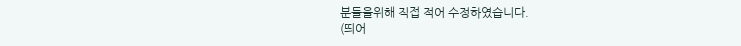분들을위해 직접 적어 수정하였습니다.
(띄어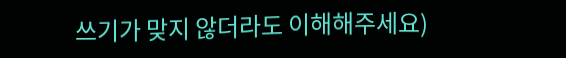쓰기가 맞지 않더라도 이해해주세요)